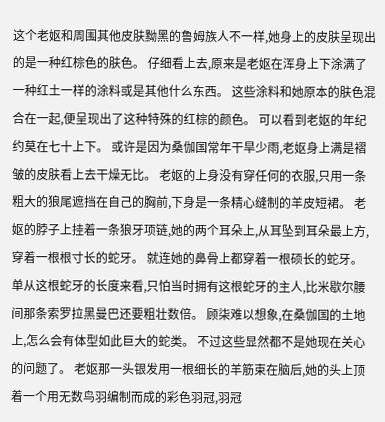这个老妪和周围其他皮肤黝黑的鲁姆族人不一样,她身上的皮肤呈现出的是一种红棕色的肤色。 仔细看上去,原来是老妪在浑身上下涂满了一种红土一样的涂料或是其他什么东西。 这些涂料和她原本的肤色混合在一起,便呈现出了这种特殊的红棕的颜色。 可以看到老妪的年纪约莫在七十上下。 或许是因为桑伽国常年干旱少雨,老妪身上满是褶皱的皮肤看上去干燥无比。 老妪的上身没有穿任何的衣服,只用一条粗大的狼尾遮挡在自己的胸前,下身是一条精心缝制的羊皮短裙。 老妪的脖子上挂着一条狼牙项链,她的两个耳朵上,从耳坠到耳朵最上方,穿着一根根寸长的蛇牙。 就连她的鼻骨上都穿着一根硕长的蛇牙。 单从这根蛇牙的长度来看,只怕当时拥有这根蛇牙的主人,比米歇尔腰间那条索罗拉黑曼巴还要粗壮数倍。 顾柒难以想象,在桑伽国的土地上,怎么会有体型如此巨大的蛇类。 不过这些显然都不是她现在关心的问题了。 老妪那一头银发用一根细长的羊筋束在脑后,她的头上顶着一个用无数鸟羽编制而成的彩色羽冠,羽冠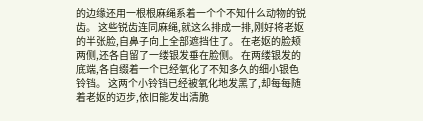的边缘还用一根根麻绳系着一个个不知什么动物的锐齿。 这些锐齿连同麻绳,就这么排成一排,刚好将老妪的半张脸,自鼻子向上全部遮挡住了。 在老妪的脸颊两侧,还各自留了一缕银发垂在脸侧。 在两缕银发的底端,各自缀着一个已经氧化了不知多久的细小银色铃铛。 这两个小铃铛已经被氧化地发黑了,却每每随着老妪的迈步,依旧能发出清脆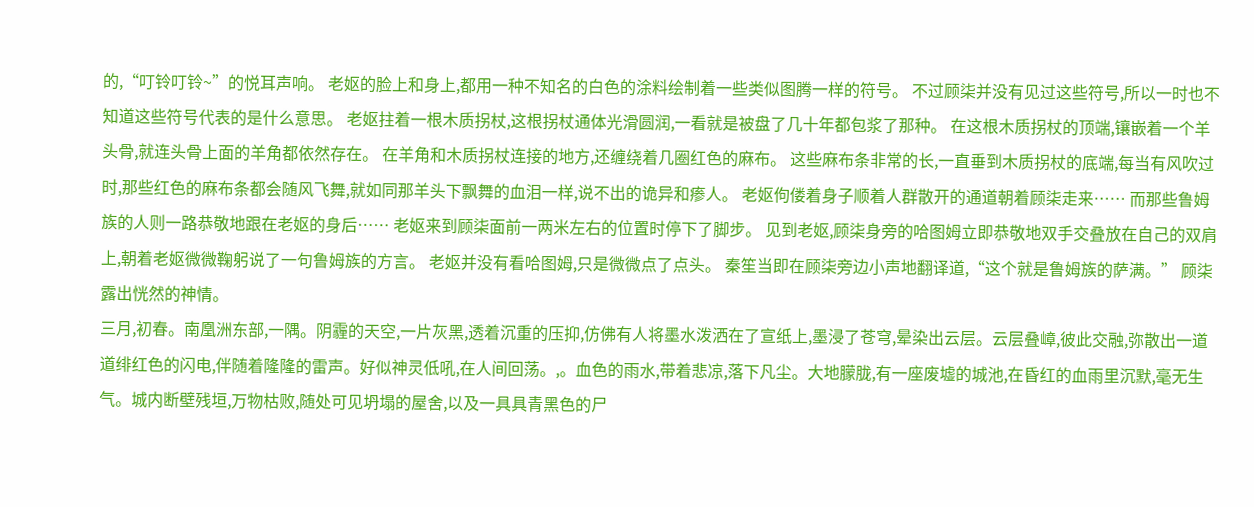的,“叮铃叮铃~”的悦耳声响。 老妪的脸上和身上,都用一种不知名的白色的涂料绘制着一些类似图腾一样的符号。 不过顾柒并没有见过这些符号,所以一时也不知道这些符号代表的是什么意思。 老妪拄着一根木质拐杖,这根拐杖通体光滑圆润,一看就是被盘了几十年都包浆了那种。 在这根木质拐杖的顶端,镶嵌着一个羊头骨,就连头骨上面的羊角都依然存在。 在羊角和木质拐杖连接的地方,还缠绕着几圈红色的麻布。 这些麻布条非常的长,一直垂到木质拐杖的底端,每当有风吹过时,那些红色的麻布条都会随风飞舞,就如同那羊头下飘舞的血泪一样,说不出的诡异和瘆人。 老妪佝偻着身子顺着人群散开的通道朝着顾柒走来…… 而那些鲁姆族的人则一路恭敬地跟在老妪的身后…… 老妪来到顾柒面前一两米左右的位置时停下了脚步。 见到老妪,顾柒身旁的哈图姆立即恭敬地双手交叠放在自己的双肩上,朝着老妪微微鞠躬说了一句鲁姆族的方言。 老妪并没有看哈图姆,只是微微点了点头。 秦笙当即在顾柒旁边小声地翻译道,“这个就是鲁姆族的萨满。” 顾柒露出恍然的神情。
三月,初春。南凰洲东部,一隅。阴霾的天空,一片灰黑,透着沉重的压抑,仿佛有人将墨水泼洒在了宣纸上,墨浸了苍穹,晕染出云层。云层叠嶂,彼此交融,弥散出一道道绯红色的闪电,伴随着隆隆的雷声。好似神灵低吼,在人间回荡。,。血色的雨水,带着悲凉,落下凡尘。大地朦胧,有一座废墟的城池,在昏红的血雨里沉默,毫无生气。城内断壁残垣,万物枯败,随处可见坍塌的屋舍,以及一具具青黑色的尸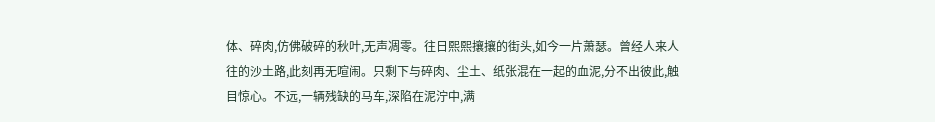体、碎肉,仿佛破碎的秋叶,无声凋零。往日熙熙攘攘的街头,如今一片萧瑟。曾经人来人往的沙土路,此刻再无喧闹。只剩下与碎肉、尘土、纸张混在一起的血泥,分不出彼此,触目惊心。不远,一辆残缺的马车,深陷在泥泞中,满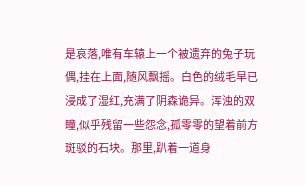是哀落,唯有车辕上一个被遗弃的兔子玩偶,挂在上面,随风飘摇。白色的绒毛早已浸成了湿红,充满了阴森诡异。浑浊的双瞳,似乎残留一些怨念,孤零零的望着前方斑驳的石块。那里,趴着一道身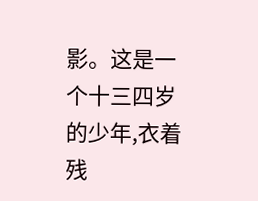影。这是一个十三四岁的少年,衣着残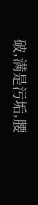破,满是污垢,腰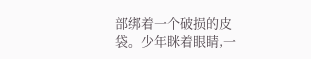部绑着一个破损的皮袋。少年眯着眼睛,一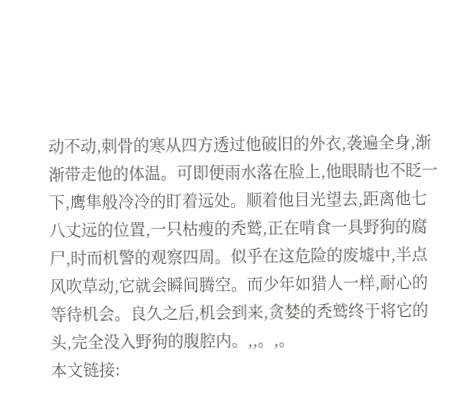动不动,刺骨的寒从四方透过他破旧的外衣,袭遍全身,渐渐带走他的体温。可即便雨水落在脸上,他眼睛也不眨一下,鹰隼般冷冷的盯着远处。顺着他目光望去,距离他七八丈远的位置,一只枯瘦的秃鹫,正在啃食一具野狗的腐尸,时而机警的观察四周。似乎在这危险的废墟中,半点风吹草动,它就会瞬间腾空。而少年如猎人一样,耐心的等待机会。良久之后,机会到来,贪婪的秃鹫终于将它的头,完全没入野狗的腹腔内。,,。,。
本文链接: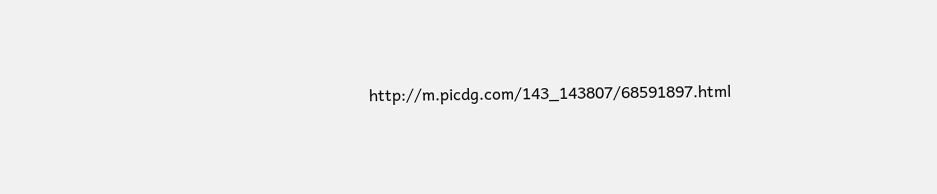http://m.picdg.com/143_143807/68591897.html